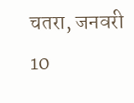चतरा, जनवरी 10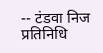-- टंडवा निज प्रतिनिधि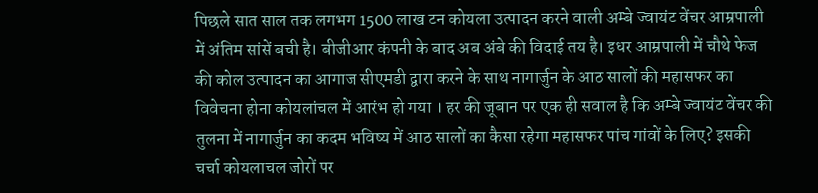पिछले सात साल तक लगभग 1500 लाख टन कोयला उत्पादन करने वाली अम्बे ज्वायंट वेंचर आम्रपाली में अंतिम सांसें बची है। बीजीआर कंपनी के बाद अब अंबे की विदाई तय है। इधर आम्रपाली में चौथे फेज की कोल उत्पादन का आगाज सीएमडी द्वारा करने के साथ नागार्जुन के आठ सालों की महासफर का विवेचना होना कोयलांचल में आरंभ हो गया । हर की जूबान पर एक ही सवाल है कि अम्बे ज्वायंट वेंचर की तुलना में नागार्जुन का कदम भविष्य में आठ सालों का कैसा रहेगा महासफर पांच गांवों के लिए? इसकी चर्चा कोयलाचल जोरों पर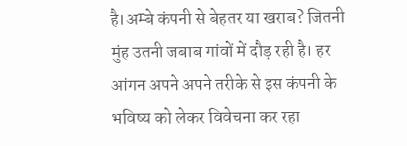है।अम्बे कंपनी से बेहतर या खराब? जितनी मुंह उतनी जबाब गांवों में दौड़ रही है। हर आंगन अपने अपने तरीके से इस कंपनी के भविष्य को लेकर विवेचना कर रहा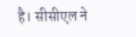है। सीसीएल ने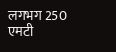लगभग 250 एमटी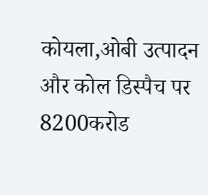कोयला,ओबी उत्पादन और कोल डिस्पैच पर 8200करोड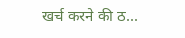खर्च करने की ठ...